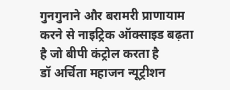गुनगुनाने और बरामरी प्राणायाम करने से नाइट्रिक ऑक्साइड बढ़ता है जो बीपी कंट्रोल करता है
डॉ अर्चिता महाजन न्यूट्रीशन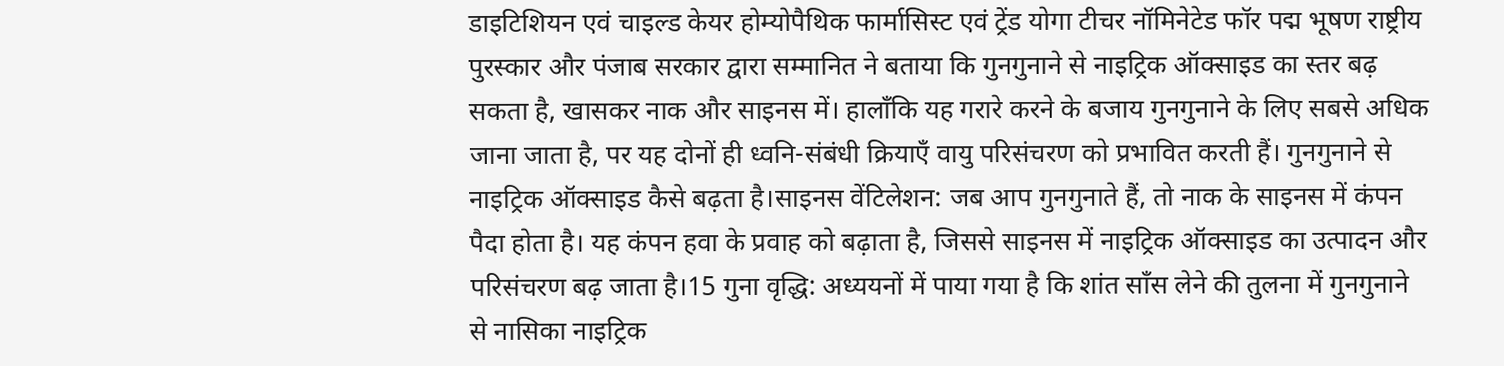डाइटिशियन एवं चाइल्ड केयर होम्योपैथिक फार्मासिस्ट एवं ट्रेंड योगा टीचर नॉमिनेटेड फॉर पद्म भूषण राष्ट्रीय पुरस्कार और पंजाब सरकार द्वारा सम्मानित ने बताया कि गुनगुनाने से नाइट्रिक ऑक्साइड का स्तर बढ़ सकता है, खासकर नाक और साइनस में। हालाँकि यह गरारे करने के बजाय गुनगुनाने के लिए सबसे अधिक जाना जाता है, पर यह दोनों ही ध्वनि-संबंधी क्रियाएँ वायु परिसंचरण को प्रभावित करती हैं। गुनगुनाने से नाइट्रिक ऑक्साइड कैसे बढ़ता है।साइनस वेंटिलेशन: जब आप गुनगुनाते हैं, तो नाक के साइनस में कंपन पैदा होता है। यह कंपन हवा के प्रवाह को बढ़ाता है, जिससे साइनस में नाइट्रिक ऑक्साइड का उत्पादन और परिसंचरण बढ़ जाता है।15 गुना वृद्धि: अध्ययनों में पाया गया है कि शांत साँस लेने की तुलना में गुनगुनाने से नासिका नाइट्रिक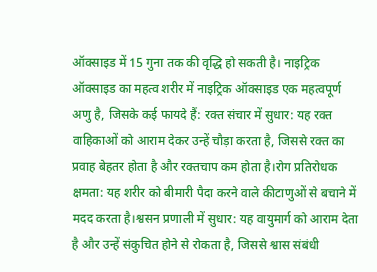ऑक्साइड में 15 गुना तक की वृद्धि हो सकती है। नाइट्रिक ऑक्साइड का महत्व शरीर में नाइट्रिक ऑक्साइड एक महत्वपूर्ण अणु है, जिसके कई फायदे हैं: रक्त संचार में सुधार: यह रक्त वाहिकाओं को आराम देकर उन्हें चौड़ा करता है, जिससे रक्त का प्रवाह बेहतर होता है और रक्तचाप कम होता है।रोग प्रतिरोधक क्षमता: यह शरीर को बीमारी पैदा करने वाले कीटाणुओं से बचाने में मदद करता है।श्वसन प्रणाली में सुधार: यह वायुमार्ग को आराम देता है और उन्हें संकुचित होने से रोकता है, जिससे श्वास संबंधी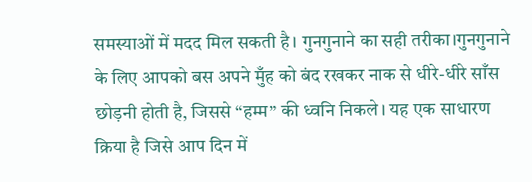समस्याओं में मदद मिल सकती है। गुनगुनाने का सही तरीका।गुनगुनाने के लिए आपको बस अपने मुँह को बंद रखकर नाक से धीरे-धीरे साँस छोड़नी होती है, जिससे “हम्म” की ध्वनि निकले। यह एक साधारण क्रिया है जिसे आप दिन में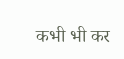कभी भी कर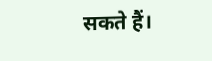सकते हैं।